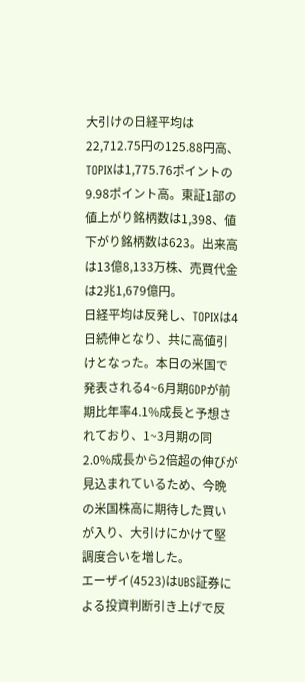大引けの日経平均は22,712.75円の125.88円高、TOPIXは1,775.76ポイントの9.98ポイント高。東証1部の値上がり銘柄数は1,398、値下がり銘柄数は623。出来高は13億8,133万株、売買代金は2兆1,679億円。
日経平均は反発し、TOPIXは4日続伸となり、共に高値引けとなった。本日の米国で発表される4~6月期GDPが前期比年率4.1%成長と予想されており、1~3月期の同2.0%成長から2倍超の伸びが見込まれているため、今晩の米国株高に期待した買いが入り、大引けにかけて堅調度合いを増した。
エーザイ(4523)はUBS証券による投資判断引き上げで反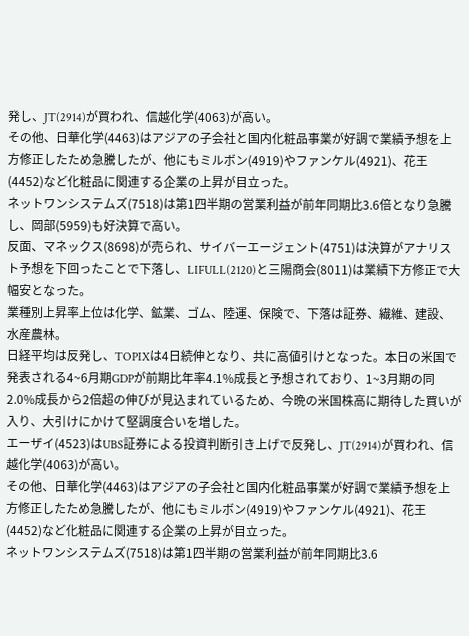発し、JT(2914)が買われ、信越化学(4063)が高い。
その他、日華化学(4463)はアジアの子会社と国内化粧品事業が好調で業績予想を上方修正したため急騰したが、他にもミルボン(4919)やファンケル(4921)、花王(4452)など化粧品に関連する企業の上昇が目立った。
ネットワンシステムズ(7518)は第1四半期の営業利益が前年同期比3.6倍となり急騰し、岡部(5959)も好決算で高い。
反面、マネックス(8698)が売られ、サイバーエージェント(4751)は決算がアナリスト予想を下回ったことで下落し、LIFULL(2120)と三陽商会(8011)は業績下方修正で大幅安となった。
業種別上昇率上位は化学、鉱業、ゴム、陸運、保険で、下落は証券、繊維、建設、水産農林。
日経平均は反発し、TOPIXは4日続伸となり、共に高値引けとなった。本日の米国で発表される4~6月期GDPが前期比年率4.1%成長と予想されており、1~3月期の同2.0%成長から2倍超の伸びが見込まれているため、今晩の米国株高に期待した買いが入り、大引けにかけて堅調度合いを増した。
エーザイ(4523)はUBS証券による投資判断引き上げで反発し、JT(2914)が買われ、信越化学(4063)が高い。
その他、日華化学(4463)はアジアの子会社と国内化粧品事業が好調で業績予想を上方修正したため急騰したが、他にもミルボン(4919)やファンケル(4921)、花王(4452)など化粧品に関連する企業の上昇が目立った。
ネットワンシステムズ(7518)は第1四半期の営業利益が前年同期比3.6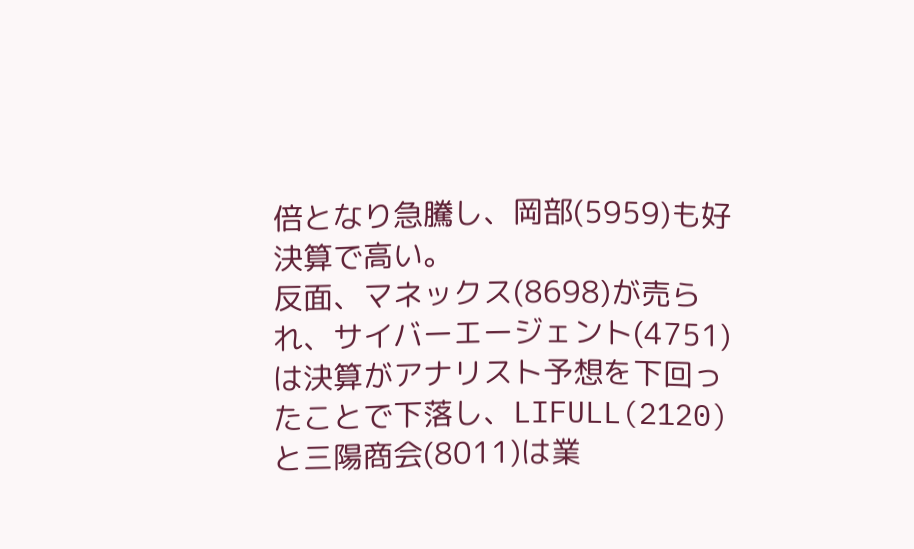倍となり急騰し、岡部(5959)も好決算で高い。
反面、マネックス(8698)が売られ、サイバーエージェント(4751)は決算がアナリスト予想を下回ったことで下落し、LIFULL(2120)と三陽商会(8011)は業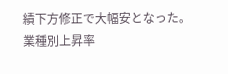績下方修正で大幅安となった。
業種別上昇率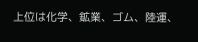上位は化学、鉱業、ゴム、陸運、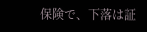保険で、下落は証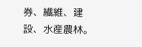券、繊維、建設、水産農林。